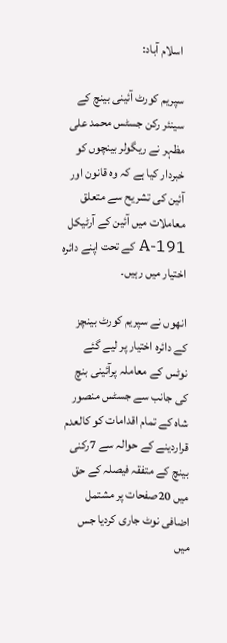اسلام آباد:

سپریم کورٹ آئینی بینچ کے سینئر رکن جسٹس محمد علی مظہر نے ریگولر بینچوں کو خبردار کیا ہے کہ وہ قانون اور آئین کی تشریح سے متعلق معاملات میں آئین کے آرٹیکل 191-A کے تحت اپنے دائرہ اختیار میں رہیں۔

انھوں نے سپریم کورٹ بینچز کے دائرہ اختیار پر لیے گئے نوٹس کے معاملہ پرآئینی بنچ کی جانب سے جسٹس منصور شاہ کے تمام اقدامات کو کالعدم قراردینے کے حوالہ سے 7رکنی بینچ کے متفقہ فیصلہ کے حق میں 20صفحات پر مشتمل اضافی نوٹ جاری کردیا جس میں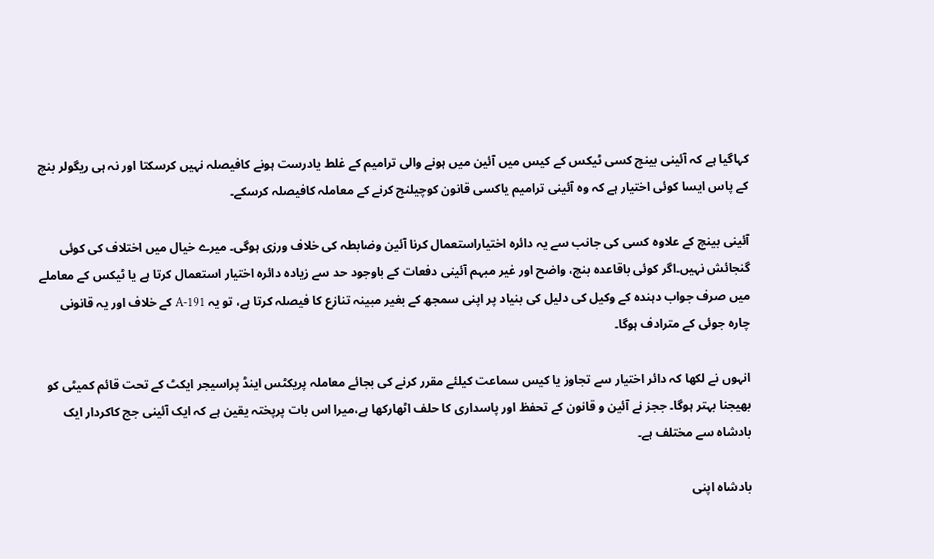کہاگیا ہے کہ آئینی بینچ کسی ٹیکس کے کیس میں آئین میں ہونے والی ترامیم کے غلط یادرست ہونے کافیصلہ نہیں کرسکتا اور نہ ہی ریگولر بنچ کے پاس ایسا کوئی اختیار ہے کہ وہ آئینی ترامیم یاکسی قانون کوچیلنج کرنے کے معاملہ کافیصلہ کرسکے۔

آئینی بینچ کے علاوہ کسی کی جانب سے یہ دائرہ اختیاراستعمال کرنا آئین وضابطہ کی خلاف ورزی ہوگی۔ میرے خیال میں اختلاف کی کوئی گنجائش نہیں۔اگر کوئی باقاعدہ بنچ، واضح اور غیر مبہم آئینی دفعات کے باوجود حد سے زیادہ دائرہ اختیار استعمال کرتا ہے یا ٹیکس کے معاملے میں صرف جواب دہندہ کے وکیل کی دلیل کی بنیاد پر اپنی سمجھ کے بغیر مبینہ تنازع کا فیصلہ کرتا ہے، تو یہ 191-A کے خلاف اور یہ قانونی چارہ جوئی کے مترادف ہوگا۔

انہوں نے لکھا کہ دائر اختیار سے تجاوز یا کیس سماعت کیلئے مقرر کرنے کی بجائے معاملہ پریکٹس اینڈ پراسیجر ایکٹ کے تحت قائم کمیٹی کو بھیجنا بہتر ہوگا۔ ججز نے آئین و قانون کے تحفظ اور پاسداری کا حلف اٹھارکھا ہے،میرا اس بات پرپختہ یقین ہے کہ ایک آئینی جج کاکردار ایک بادشاہ سے مختلف ہے۔

بادشاہ اپنی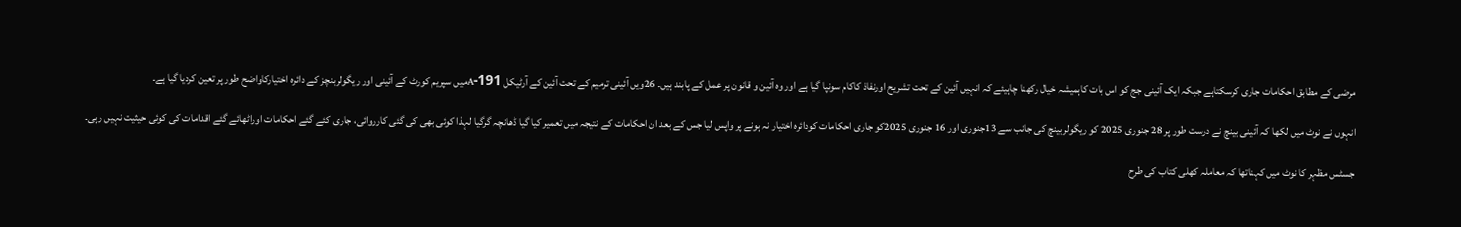مرضی کے مطابق احکامات جاری کرسکتاہے جبکہ ایک آئینی جج کو اس بات کاہمیشہ خیال رکھنا چاہیئے کہ انہیں آئین کے تحت تشریح اورنفاذ کاکام سونپا گیا ہے اور وہ آئین و قانون پر عمل کے پابند ہیں۔ 26ویں آئینی ترمیم کے تحت آئین کے آرٹیکل 191-Aمیں سپریم کورٹ کے آئینی اور ریگولربنچز کے دائرہ اختیارکاواضح طور پر تعین کردیا گیا ہے۔

انہوں نے نوٹ میں لکھا کہ آئینی بینچ نے درست طور پر 28 جنوری 2025 کو ریگولربینچ کی جانب سے 13جنوری اور 16 جنوری 2025کو جاری احکامات کودائرہ اختیار نہ ہونے پر واپس لیا جس کے بعد ان احکامات کے نتیجہ میں تعمیر کیا گیا ڈھانچہ گرگیا لہذا کوئی بھی کی گئی کارروائی، جاری کئے گئے احکامات اوراٹھائے گئے اقدامات کی کوئی حیثیت نہیں رہی۔

جسٹس مظہر کا نوٹ میں کہناتھا کہ معاملہ کھلی کتاب کی طرح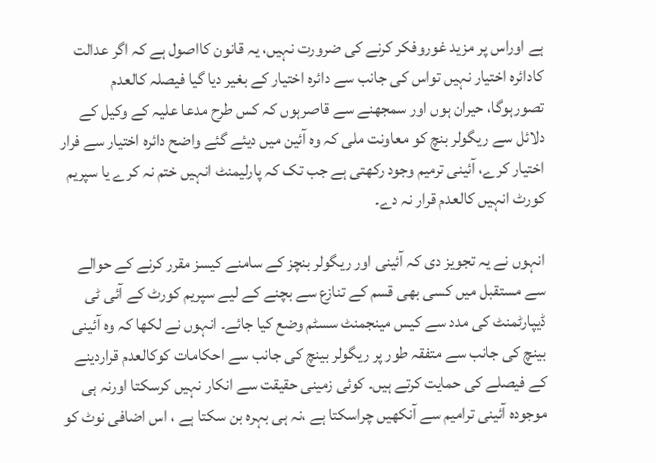ہے اوراس پر مزید غوروفکر کرنے کی ضرورت نہیں، یہ قانون کااصول ہے کہ اگر عدالت کادائرہ اختیار نہیں تواس کی جانب سے دائرہ اختیار کے بغیر دیا گیا فیصلہ کالعدم تصورہوگا، حیران ہوں اور سمجھنے سے قاصرہوں کہ کس طرح مدعا علیہ کے وکیل کے دلائل سے ریگولر بنچ کو معاونت ملی کہ وہ آئین میں دیئے گئے واضح دائرہ اختیار سے فرار اختیار کرے، آئینی ترمیم وجود رکھتی ہے جب تک کہ پارلیمنٹ انہیں ختم نہ کرے یا سپریم کورٹ انہیں کالعدم قرار نہ دے۔

انہوں نے یہ تجویز دی کہ آئینی اور ریگولر بنچز کے سامنے کیسز مقرر کرنے کے حوالے سے مستقبل میں کسی بھی قسم کے تنازع سے بچنے کے لیے سپریم کورٹ کے آئی ٹی ڈیپارٹمنٹ کی مدد سے کیس مینجمنٹ سسٹم وضع کیا جائے۔ انہوں نے لکھا کہ وہ آئینی بینچ کی جانب سے متفقہ طور پر ریگولر بینچ کی جانب سے احکامات کوکالعدم قراردینے کے فیصلے کی حمایت کرتے ہیں۔ کوئی زمینی حقیقت سے انکار نہیں کرسکتا اورنہ ہی موجودہ آئینی ترامیم سے آنکھیں چراسکتا ہے ،نہ ہی بہرہ بن سکتا ہے ، اس اضافی نوٹ کو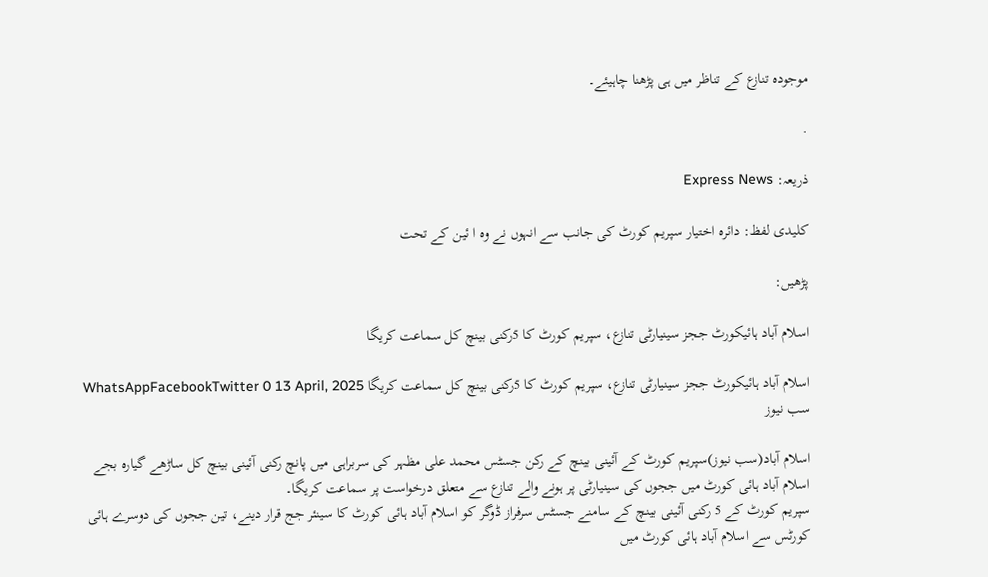موجودہ تنازع کے تناظر میں ہی پڑھنا چاہیئے۔

.

ذریعہ: Express News

کلیدی لفظ: دائرہ اختیار سپریم کورٹ کی جانب سے انہوں نے وہ ا ئین کے تحت

پڑھیں:

اسلام آباد ہائیکورٹ ججز سینیارٹی تنازع، سپریم کورٹ کا 5رکنی بینچ کل سماعت کریگا

اسلام آباد ہائیکورٹ ججز سینیارٹی تنازع، سپریم کورٹ کا 5رکنی بینچ کل سماعت کریگا WhatsAppFacebookTwitter 0 13 April, 2025 سب نیوز

اسلام آباد(سب نیوز)سپریم کورٹ کے آئینی بینچ کے رکن جسٹس محمد علی مظہر کی سربراہی میں پانچ رکنی آئینی بینچ کل ساڑھے گیارہ بجے اسلام آباد ہائی کورٹ میں ججوں کی سینیارٹی پر ہونے والے تنازع سے متعلق درخواست پر سماعت کریگا۔
سپریم کورٹ کے 5 رکنی آئینی بینچ کے سامنے جسٹس سرفراز ڈوگر کو اسلام آباد ہائی کورٹ کا سینئر جج قرار دینے، تین ججوں کی دوسرے ہائی کورٹس سے اسلام آباد ہائی کورٹ میں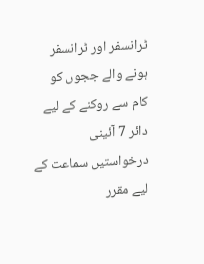ٹرانسفر اور ٹرانسفر ہونے والے ججوں کو کام سے روکنے کے لیے دائر 7 آئینی درخواستیں سماعت کے لیے مقرر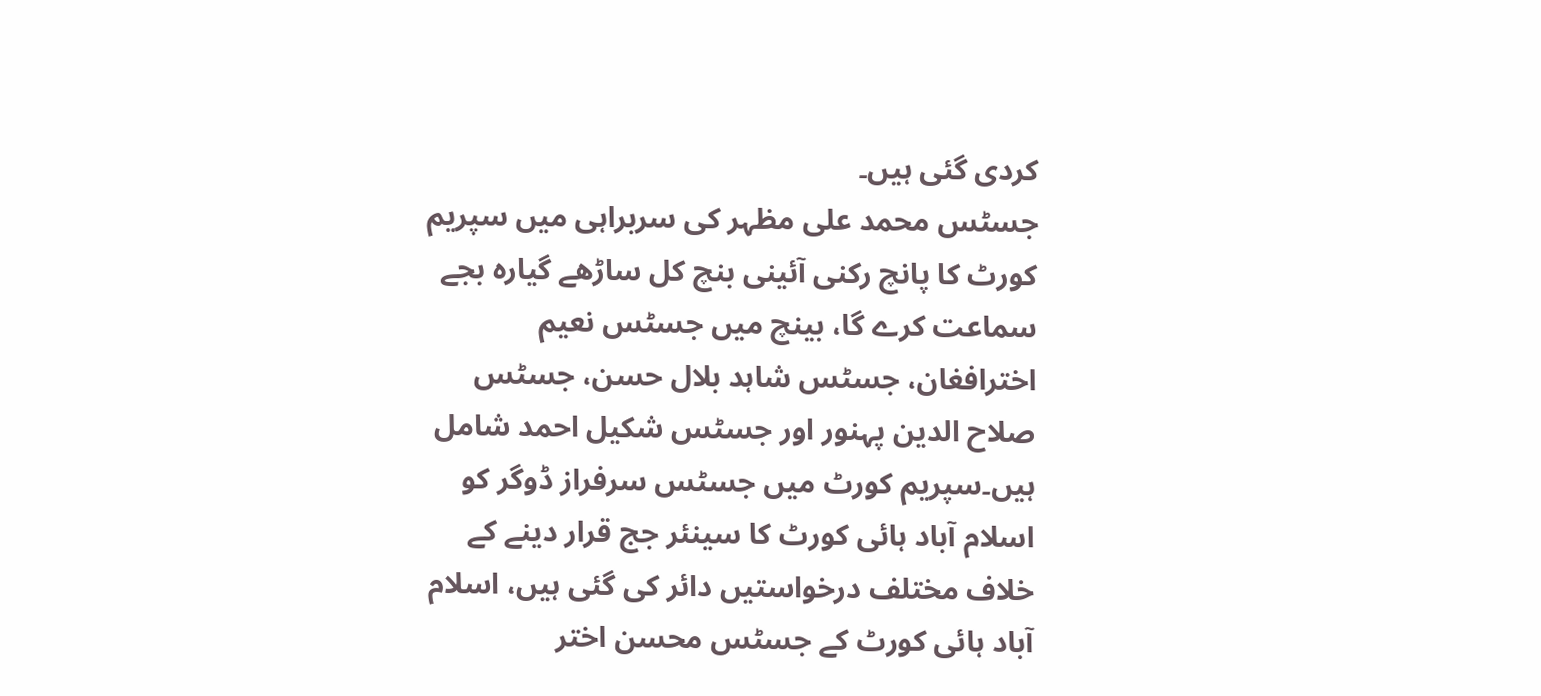کردی گئی ہیں۔
جسٹس محمد علی مظہر کی سربراہی میں سپریم کورٹ کا پانچ رکنی آئینی بنچ کل ساڑھے گیارہ بجے سماعت کرے گا، بینچ میں جسٹس نعیم اخترافغان، جسٹس شاہد بلال حسن، جسٹس صلاح الدین پہنور اور جسٹس شکیل احمد شامل ہیں۔سپریم کورٹ میں جسٹس سرفراز ڈوگر کو اسلام آباد ہائی کورٹ کا سینئر جج قرار دینے کے خلاف مختلف درخواستیں دائر کی گئی ہیں، اسلام آباد ہائی کورٹ کے جسٹس محسن اختر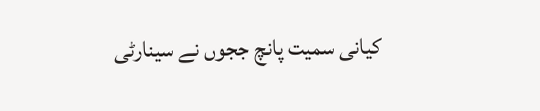کیانی سمیت پانچ ججوں نے سینارٹی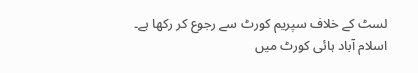لسٹ کے خلاف سپریم کورٹ سے رجوع کر رکھا ہے۔
اسلام آباد ہائی کورٹ میں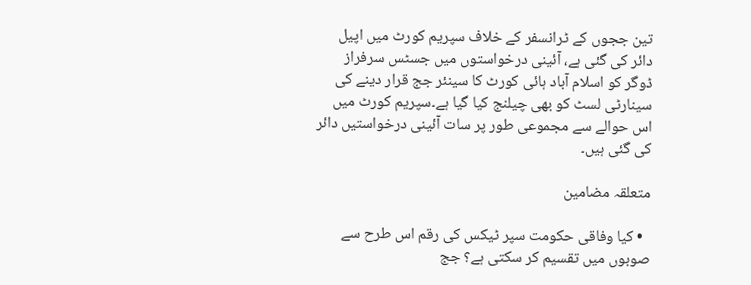تین ججوں کے ٹرانسفر کے خلاف سپریم کورٹ میں اپیل دائر کی گئی ہے، آئینی درخواستوں میں جسٹس سرفراز ڈوگر کو اسلام آباد ہائی کورٹ کا سینئر جج قرار دینے کی سینارٹی لسٹ کو بھی چیلنج کیا گیا ہے۔سپریم کورٹ میں اس حوالے سے مجموعی طور پر سات آئینی درخواستیں دائر کی گئی ہیں۔

متعلقہ مضامین

  • کیا وفاقی حکومت سپر ٹیکس کی رقم اس طرح سے صوبوں میں تقسیم کر سکتی ہے؟ جج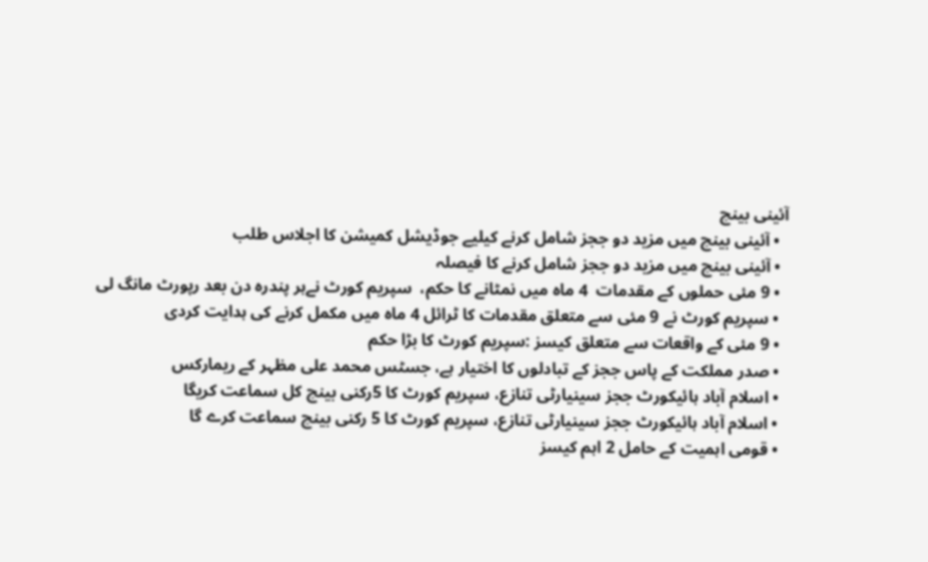آئینی بینچ
  • آئینی بینچ میں مزید دو ججز شامل کرنے کیلیے جوڈیشل کمیشن کا اجلاس طلب
  • آئینی بینچ میں مزید دو ججز شامل کرنے کا فیصلہ
  • 9 مئی حملوں کے مقدمات  4 ماہ میں نمٹانے کا حکم،  سپریم کورٹ نےہر پندرہ دن بعد رپورٹ مانگ لی
  • سپریم کورٹ نے 9 مئی سے متعلق مقدمات کا ٹرائل 4 ماہ میں مکمل کرنے کی ہدایت کردی
  • 9 مئی کے واقعات سے متعلق کیسز :سپریم کورٹ کا بڑا حکم
  • صدر مملکت کے پاس ججز کے تبادلوں کا اختیار ہے، جسٹس محمد علی مظہر کے ریمارکس
  • اسلام آباد ہائیکورٹ ججز سینیارٹی تنازع، سپریم کورٹ کا 5رکنی بینچ کل سماعت کریگا
  • اسلام آباد ہائیکورٹ ججز سینیارٹی تنازع، سپریم کورٹ کا 5 رکنی بینچ سماعت کرے گا
  • قومی اہمیت کے حامل 2 اہم کیسز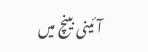آئینی بینچ میں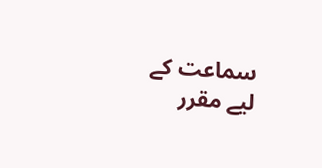سماعت کے لیے مقرر